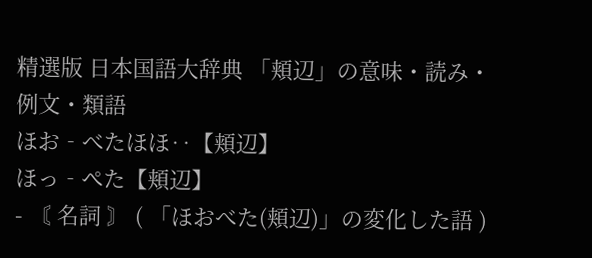精選版 日本国語大辞典 「頬辺」の意味・読み・例文・類語
ほお‐べたほほ‥【頬辺】
ほっ‐ぺた【頬辺】
- 〘 名詞 〙 ( 「ほおべた(頬辺)」の変化した語 )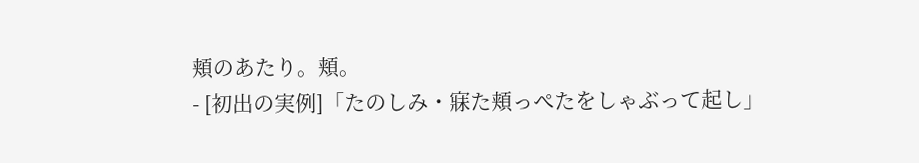頬のあたり。頬。
- [初出の実例]「たのしみ・寐た頬っぺたをしゃぶって起し」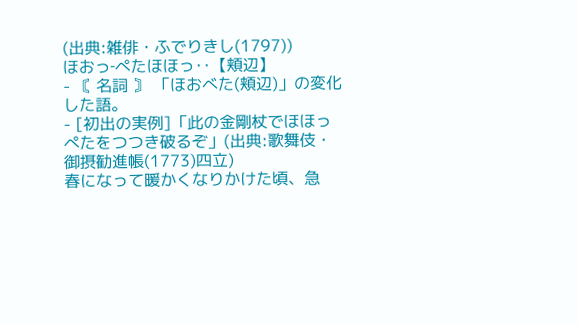(出典:雑俳・ふでりきし(1797))
ほおっ‐ぺたほほっ‥【頬辺】
- 〘 名詞 〙 「ほおべた(頬辺)」の変化した語。
- [初出の実例]「此の金剛杖でほほっぺたをつつき破るぞ」(出典:歌舞伎・御摂勧進帳(1773)四立)
春になって暖かくなりかけた頃、急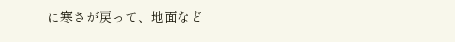に寒さが戻って、地面など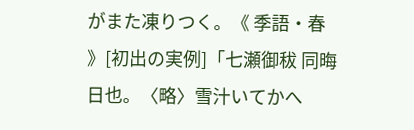がまた凍りつく。《 季語・春 》[初出の実例]「七瀬御秡 同晦日也。〈略〉雪汁いてかへ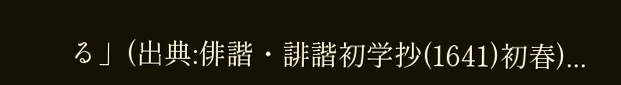る」(出典:俳諧・誹諧初学抄(1641)初春)...